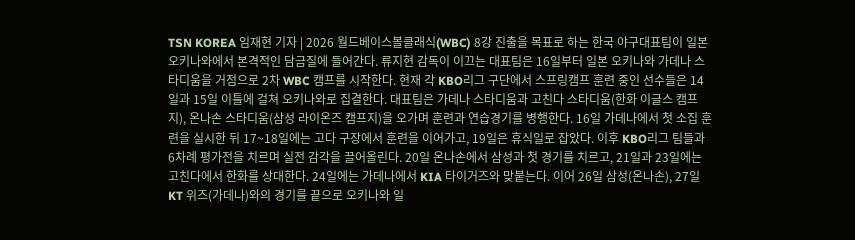TSN KOREA 임재현 기자 | 2026 월드베이스볼클래식(WBC) 8강 진출을 목표로 하는 한국 야구대표팀이 일본 오키나와에서 본격적인 담금질에 들어간다. 류지현 감독이 이끄는 대표팀은 16일부터 일본 오키나와 가데나 스타디움을 거점으로 2차 WBC 캠프를 시작한다. 현재 각 KBO리그 구단에서 스프링캠프 훈련 중인 선수들은 14일과 15일 이틀에 걸쳐 오키나와로 집결한다. 대표팀은 가데나 스타디움과 고친다 스타디움(한화 이글스 캠프지), 온나손 스타디움(삼성 라이온즈 캠프지)을 오가며 훈련과 연습경기를 병행한다. 16일 가데나에서 첫 소집 훈련을 실시한 뒤 17~18일에는 고다 구장에서 훈련을 이어가고, 19일은 휴식일로 잡았다. 이후 KBO리그 팀들과 6차례 평가전을 치르며 실전 감각을 끌어올린다. 20일 온나손에서 삼성과 첫 경기를 치르고, 21일과 23일에는 고친다에서 한화를 상대한다. 24일에는 가데나에서 KIA 타이거즈와 맞붙는다. 이어 26일 삼성(온나손), 27일 KT 위즈(가데나)와의 경기를 끝으로 오키나와 일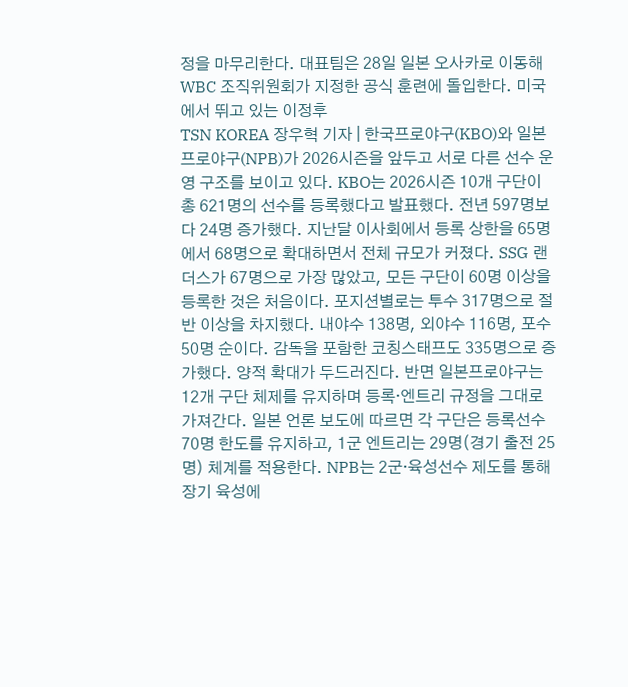정을 마무리한다. 대표팀은 28일 일본 오사카로 이동해 WBC 조직위원회가 지정한 공식 훈련에 돌입한다. 미국에서 뛰고 있는 이정후
TSN KOREA 장우혁 기자 | 한국프로야구(KBO)와 일본프로야구(NPB)가 2026시즌을 앞두고 서로 다른 선수 운영 구조를 보이고 있다. KBO는 2026시즌 10개 구단이 총 621명의 선수를 등록했다고 발표했다. 전년 597명보다 24명 증가했다. 지난달 이사회에서 등록 상한을 65명에서 68명으로 확대하면서 전체 규모가 커졌다. SSG 랜더스가 67명으로 가장 많았고, 모든 구단이 60명 이상을 등록한 것은 처음이다. 포지션별로는 투수 317명으로 절반 이상을 차지했다. 내야수 138명, 외야수 116명, 포수 50명 순이다. 감독을 포함한 코칭스태프도 335명으로 증가했다. 양적 확대가 두드러진다. 반면 일본프로야구는 12개 구단 체제를 유지하며 등록·엔트리 규정을 그대로 가져간다. 일본 언론 보도에 따르면 각 구단은 등록선수 70명 한도를 유지하고, 1군 엔트리는 29명(경기 출전 25명) 체계를 적용한다. NPB는 2군·육성선수 제도를 통해 장기 육성에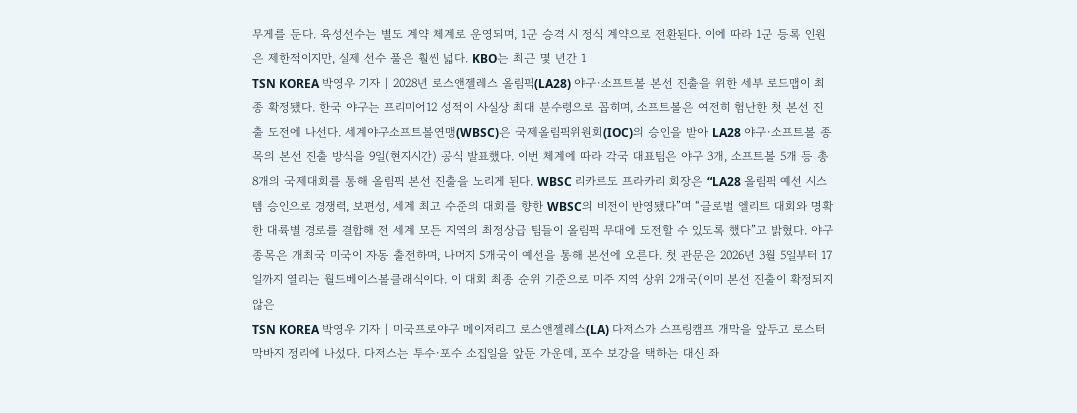무게를 둔다. 육성선수는 별도 계약 체계로 운영되며, 1군 승격 시 정식 계약으로 전환된다. 이에 따라 1군 등록 인원은 제한적이지만, 실제 선수 풀은 훨씬 넓다. KBO는 최근 몇 년간 1
TSN KOREA 박영우 기자 | 2028년 로스앤젤레스 올림픽(LA28) 야구·소프트볼 본선 진출을 위한 세부 로드맵이 최종 확정됐다. 한국 야구는 프리미어12 성적이 사실상 최대 분수령으로 꼽히며, 소프트볼은 여전히 험난한 첫 본선 진출 도전에 나선다. 세계야구소프트볼연맹(WBSC)은 국제올림픽위원회(IOC)의 승인을 받아 LA28 야구·소프트볼 종목의 본선 진출 방식을 9일(현지시간) 공식 발표했다. 이번 체계에 따라 각국 대표팀은 야구 3개, 소프트볼 5개 등 총 8개의 국제대회를 통해 올림픽 본선 진출을 노리게 된다. WBSC 리카르도 프라카리 회장은 “LA28 올림픽 예선 시스템 승인으로 경쟁력, 보편성, 세계 최고 수준의 대회를 향한 WBSC의 비전이 반영됐다”며 “글로벌 엘리트 대회와 명확한 대륙별 경로를 결합해 전 세계 모든 지역의 최정상급 팀들이 올림픽 무대에 도전할 수 있도록 했다”고 밝혔다. 야구 종목은 개최국 미국이 자동 출전하며, 나머지 5개국이 예선을 통해 본선에 오른다. 첫 관문은 2026년 3월 5일부터 17일까지 열리는 월드베이스볼클래식이다. 이 대회 최종 순위 기준으로 미주 지역 상위 2개국(이미 본선 진출이 확정되지 않은
TSN KOREA 박영우 기자 | 미국프로야구 메이저리그 로스앤젤레스(LA) 다저스가 스프링캠프 개막을 앞두고 로스터 막바지 정리에 나섰다. 다저스는 투수·포수 소집일을 앞둔 가운데, 포수 보강을 택하는 대신 좌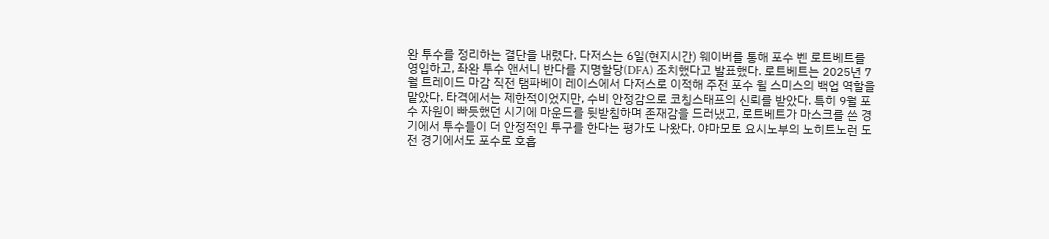완 투수를 정리하는 결단을 내렸다. 다저스는 6일(현지시간) 웨이버를 통해 포수 벤 로트베트를 영입하고, 좌완 투수 앤서니 반다를 지명할당(DFA) 조치했다고 발표했다. 로트베트는 2025년 7월 트레이드 마감 직전 탬파베이 레이스에서 다저스로 이적해 주전 포수 윌 스미스의 백업 역할을 맡았다. 타격에서는 제한적이었지만, 수비 안정감으로 코칭스태프의 신뢰를 받았다. 특히 9월 포수 자원이 빠듯했던 시기에 마운드를 뒷받침하며 존재감을 드러냈고, 로트베트가 마스크를 쓴 경기에서 투수들이 더 안정적인 투구를 한다는 평가도 나왔다. 야마모토 요시노부의 노히트노런 도전 경기에서도 포수로 호흡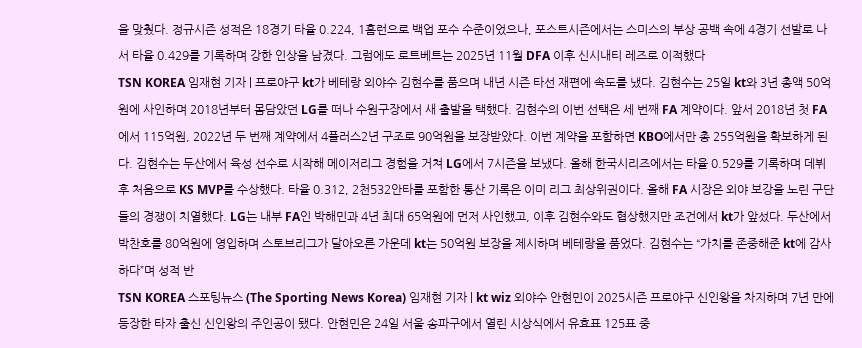을 맞췄다. 정규시즌 성적은 18경기 타율 0.224, 1홈런으로 백업 포수 수준이었으나, 포스트시즌에서는 스미스의 부상 공백 속에 4경기 선발로 나서 타율 0.429를 기록하며 강한 인상을 남겼다. 그럼에도 로트베트는 2025년 11월 DFA 이후 신시내티 레즈로 이적했다
TSN KOREA 임재현 기자 | 프로야구 kt가 베테랑 외야수 김현수를 품으며 내년 시즌 타선 재편에 속도를 냈다. 김현수는 25일 kt와 3년 총액 50억원에 사인하며 2018년부터 몸담았던 LG를 떠나 수원구장에서 새 출발을 택했다. 김현수의 이번 선택은 세 번째 FA 계약이다. 앞서 2018년 첫 FA에서 115억원, 2022년 두 번째 계약에서 4플러스2년 구조로 90억원을 보장받았다. 이번 계약을 포함하면 KBO에서만 총 255억원을 확보하게 된다. 김현수는 두산에서 육성 선수로 시작해 메이저리그 경험을 거쳐 LG에서 7시즌을 보냈다. 올해 한국시리즈에서는 타율 0.529를 기록하며 데뷔 후 처음으로 KS MVP를 수상했다. 타율 0.312, 2천532안타를 포함한 통산 기록은 이미 리그 최상위권이다. 올해 FA 시장은 외야 보강을 노린 구단들의 경쟁이 치열했다. LG는 내부 FA인 박해민과 4년 최대 65억원에 먼저 사인했고, 이후 김현수와도 협상했지만 조건에서 kt가 앞섰다. 두산에서 박찬호를 80억원에 영입하며 스토브리그가 달아오른 가운데 kt는 50억원 보장을 제시하며 베테랑을 품었다. 김현수는 “가치를 존중해준 kt에 감사하다”며 성적 반
TSN KOREA 스포팅뉴스 (The Sporting News Korea) 임재현 기자 | kt wiz 외야수 안현민이 2025시즌 프로야구 신인왕을 차지하며 7년 만에 등장한 타자 출신 신인왕의 주인공이 됐다. 안현민은 24일 서울 송파구에서 열린 시상식에서 유효표 125표 중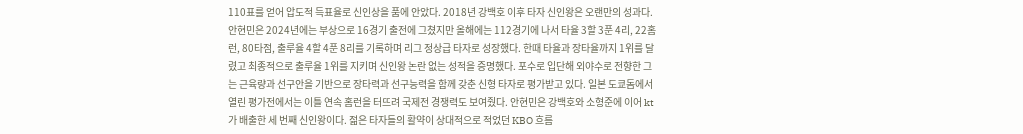110표를 얻어 압도적 득표율로 신인상을 품에 안았다. 2018년 강백호 이후 타자 신인왕은 오랜만의 성과다. 안현민은 2024년에는 부상으로 16경기 출전에 그쳤지만 올해에는 112경기에 나서 타율 3할 3푼 4리, 22홈런, 80타점, 출루율 4할 4푼 8리를 기록하며 리그 정상급 타자로 성장했다. 한때 타율과 장타율까지 1위를 달렸고 최종적으로 출루율 1위를 지키며 신인왕 논란 없는 성적을 증명했다. 포수로 입단해 외야수로 전향한 그는 근육량과 선구안을 기반으로 장타력과 선구능력을 함께 갖춘 신형 타자로 평가받고 있다. 일본 도쿄돔에서 열린 평가전에서는 이틀 연속 홈런을 터뜨려 국제전 경쟁력도 보여줬다. 안현민은 강백호와 소형준에 이어 kt가 배출한 세 번째 신인왕이다. 젊은 타자들의 활약이 상대적으로 적었던 KBO 흐름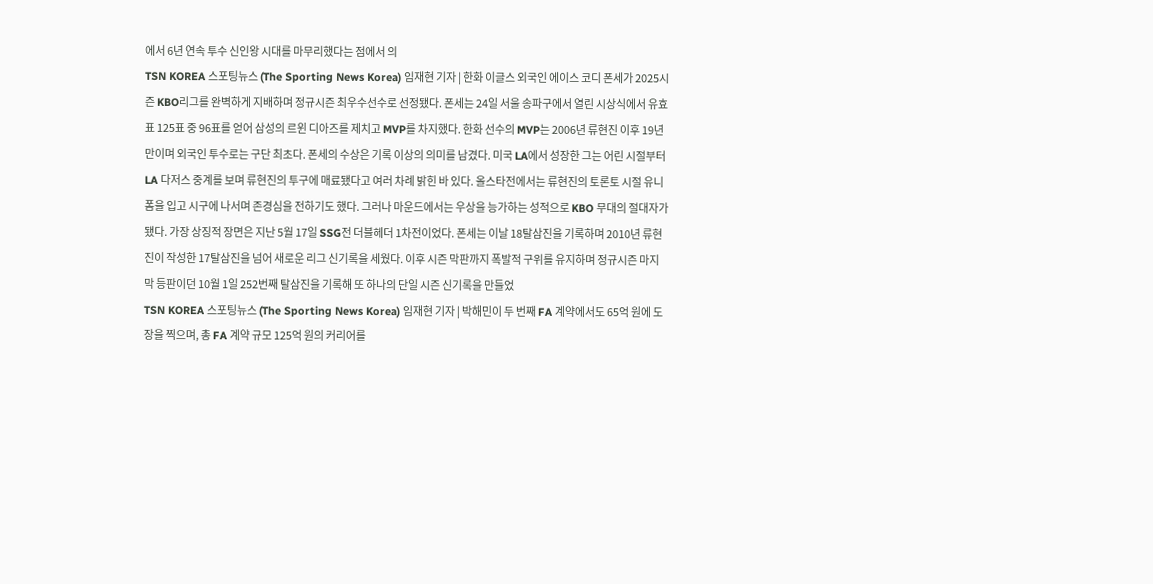에서 6년 연속 투수 신인왕 시대를 마무리했다는 점에서 의
TSN KOREA 스포팅뉴스 (The Sporting News Korea) 임재현 기자 | 한화 이글스 외국인 에이스 코디 폰세가 2025시즌 KBO리그를 완벽하게 지배하며 정규시즌 최우수선수로 선정됐다. 폰세는 24일 서울 송파구에서 열린 시상식에서 유효표 125표 중 96표를 얻어 삼성의 르윈 디아즈를 제치고 MVP를 차지했다. 한화 선수의 MVP는 2006년 류현진 이후 19년 만이며 외국인 투수로는 구단 최초다. 폰세의 수상은 기록 이상의 의미를 남겼다. 미국 LA에서 성장한 그는 어린 시절부터 LA 다저스 중계를 보며 류현진의 투구에 매료됐다고 여러 차례 밝힌 바 있다. 올스타전에서는 류현진의 토론토 시절 유니폼을 입고 시구에 나서며 존경심을 전하기도 했다. 그러나 마운드에서는 우상을 능가하는 성적으로 KBO 무대의 절대자가 됐다. 가장 상징적 장면은 지난 5월 17일 SSG전 더블헤더 1차전이었다. 폰세는 이날 18탈삼진을 기록하며 2010년 류현진이 작성한 17탈삼진을 넘어 새로운 리그 신기록을 세웠다. 이후 시즌 막판까지 폭발적 구위를 유지하며 정규시즌 마지막 등판이던 10월 1일 252번째 탈삼진을 기록해 또 하나의 단일 시즌 신기록을 만들었
TSN KOREA 스포팅뉴스 (The Sporting News Korea) 임재현 기자 | 박해민이 두 번째 FA 계약에서도 65억 원에 도장을 찍으며, 총 FA 계약 규모 125억 원의 커리어를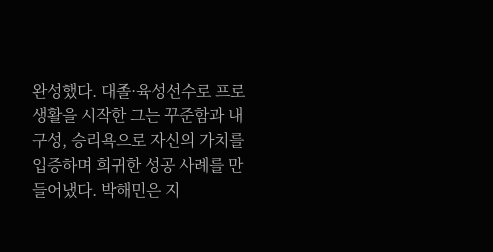완성했다. 대졸·육성선수로 프로 생활을 시작한 그는 꾸준함과 내구성, 승리욕으로 자신의 가치를 입증하며 희귀한 성공 사례를 만들어냈다. 박해민은 지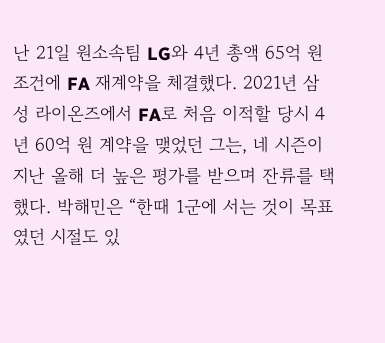난 21일 원소속팀 LG와 4년 총액 65억 원 조건에 FA 재계약을 체결했다. 2021년 삼성 라이온즈에서 FA로 처음 이적할 당시 4년 60억 원 계약을 맺었던 그는, 네 시즌이 지난 올해 더 높은 평가를 받으며 잔류를 택했다. 박해민은 “한때 1군에 서는 것이 목표였던 시절도 있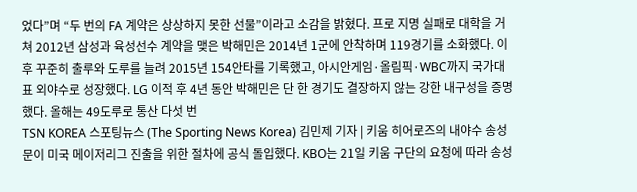었다”며 “두 번의 FA 계약은 상상하지 못한 선물”이라고 소감을 밝혔다. 프로 지명 실패로 대학을 거쳐 2012년 삼성과 육성선수 계약을 맺은 박해민은 2014년 1군에 안착하며 119경기를 소화했다. 이후 꾸준히 출루와 도루를 늘려 2015년 154안타를 기록했고, 아시안게임·올림픽·WBC까지 국가대표 외야수로 성장했다. LG 이적 후 4년 동안 박해민은 단 한 경기도 결장하지 않는 강한 내구성을 증명했다. 올해는 49도루로 통산 다섯 번
TSN KOREA 스포팅뉴스 (The Sporting News Korea) 김민제 기자 | 키움 히어로즈의 내야수 송성문이 미국 메이저리그 진출을 위한 절차에 공식 돌입했다. KBO는 21일 키움 구단의 요청에 따라 송성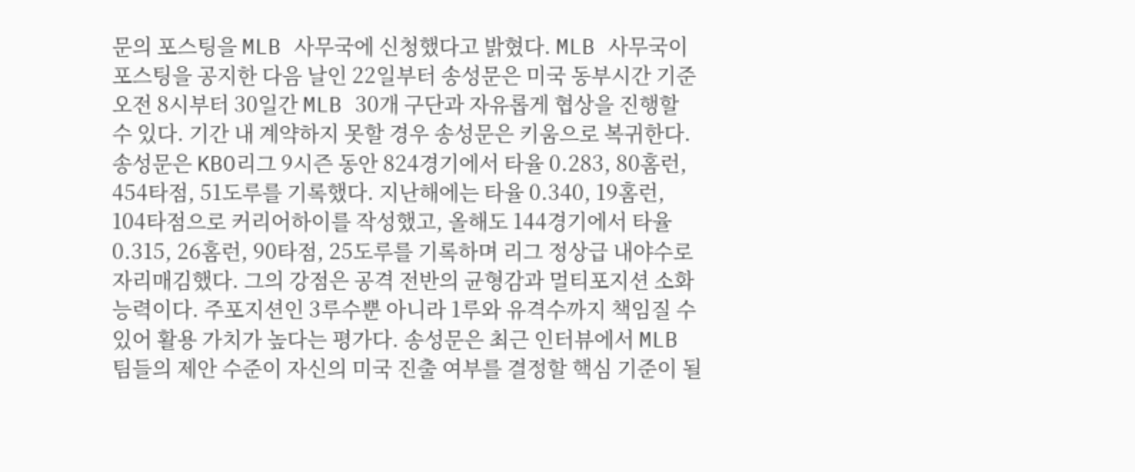문의 포스팅을 MLB 사무국에 신청했다고 밝혔다. MLB 사무국이 포스팅을 공지한 다음 날인 22일부터 송성문은 미국 동부시간 기준 오전 8시부터 30일간 MLB 30개 구단과 자유롭게 협상을 진행할 수 있다. 기간 내 계약하지 못할 경우 송성문은 키움으로 복귀한다. 송성문은 KBO리그 9시즌 동안 824경기에서 타율 0.283, 80홈런, 454타점, 51도루를 기록했다. 지난해에는 타율 0.340, 19홈런, 104타점으로 커리어하이를 작성했고, 올해도 144경기에서 타율 0.315, 26홈런, 90타점, 25도루를 기록하며 리그 정상급 내야수로 자리매김했다. 그의 강점은 공격 전반의 균형감과 멀티포지션 소화 능력이다. 주포지션인 3루수뿐 아니라 1루와 유격수까지 책임질 수 있어 활용 가치가 높다는 평가다. 송성문은 최근 인터뷰에서 MLB 팀들의 제안 수준이 자신의 미국 진출 여부를 결정할 핵심 기준이 될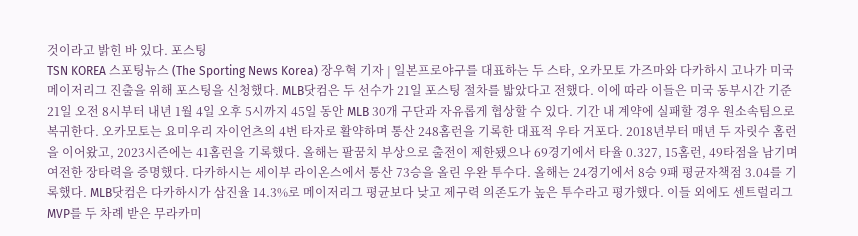것이라고 밝힌 바 있다. 포스팅
TSN KOREA 스포팅뉴스 (The Sporting News Korea) 장우혁 기자 | 일본프로야구를 대표하는 두 스타, 오카모토 가즈마와 다카하시 고나가 미국 메이저리그 진출을 위해 포스팅을 신청했다. MLB닷컴은 두 선수가 21일 포스팅 절차를 밟았다고 전했다. 이에 따라 이들은 미국 동부시간 기준 21일 오전 8시부터 내년 1월 4일 오후 5시까지 45일 동안 MLB 30개 구단과 자유롭게 협상할 수 있다. 기간 내 계약에 실패할 경우 원소속팀으로 복귀한다. 오카모토는 요미우리 자이언츠의 4번 타자로 활약하며 통산 248홈런을 기록한 대표적 우타 거포다. 2018년부터 매년 두 자릿수 홈런을 이어왔고, 2023시즌에는 41홈런을 기록했다. 올해는 팔꿈치 부상으로 출전이 제한됐으나 69경기에서 타율 0.327, 15홈런, 49타점을 남기며 여전한 장타력을 증명했다. 다카하시는 세이부 라이온스에서 통산 73승을 올린 우완 투수다. 올해는 24경기에서 8승 9패 평균자책점 3.04를 기록했다. MLB닷컴은 다카하시가 삼진율 14.3%로 메이저리그 평균보다 낮고 제구력 의존도가 높은 투수라고 평가했다. 이들 외에도 센트럴리그 MVP를 두 차례 받은 무라카미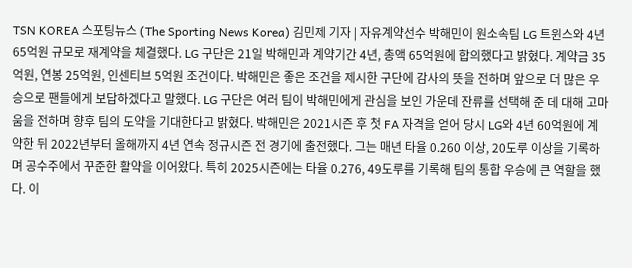TSN KOREA 스포팅뉴스 (The Sporting News Korea) 김민제 기자 | 자유계약선수 박해민이 원소속팀 LG 트윈스와 4년 65억원 규모로 재계약을 체결했다. LG 구단은 21일 박해민과 계약기간 4년, 총액 65억원에 합의했다고 밝혔다. 계약금 35억원, 연봉 25억원, 인센티브 5억원 조건이다. 박해민은 좋은 조건을 제시한 구단에 감사의 뜻을 전하며 앞으로 더 많은 우승으로 팬들에게 보답하겠다고 말했다. LG 구단은 여러 팀이 박해민에게 관심을 보인 가운데 잔류를 선택해 준 데 대해 고마움을 전하며 향후 팀의 도약을 기대한다고 밝혔다. 박해민은 2021시즌 후 첫 FA 자격을 얻어 당시 LG와 4년 60억원에 계약한 뒤 2022년부터 올해까지 4년 연속 정규시즌 전 경기에 출전했다. 그는 매년 타율 0.260 이상, 20도루 이상을 기록하며 공수주에서 꾸준한 활약을 이어왔다. 특히 2025시즌에는 타율 0.276, 49도루를 기록해 팀의 통합 우승에 큰 역할을 했다. 이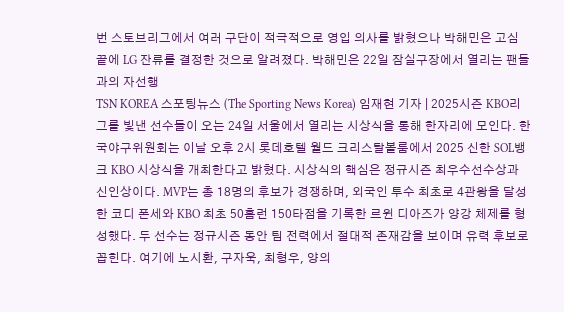번 스토브리그에서 여러 구단이 적극적으로 영입 의사를 밝혔으나 박해민은 고심 끝에 LG 잔류를 결정한 것으로 알려졌다. 박해민은 22일 잠실구장에서 열리는 팬들과의 자선행
TSN KOREA 스포팅뉴스 (The Sporting News Korea) 임재현 기자 | 2025시즌 KBO리그를 빛낸 선수들이 오는 24일 서울에서 열리는 시상식을 통해 한자리에 모인다. 한국야구위원회는 이날 오후 2시 롯데호텔 월드 크리스탈볼룸에서 2025 신한 SOL뱅크 KBO 시상식을 개최한다고 밝혔다. 시상식의 핵심은 정규시즌 최우수선수상과 신인상이다. MVP는 총 18명의 후보가 경쟁하며, 외국인 투수 최초로 4관왕을 달성한 코디 폰세와 KBO 최초 50홈런 150타점을 기록한 르윈 디아즈가 양강 체제를 형성했다. 두 선수는 정규시즌 동안 팀 전력에서 절대적 존재감을 보이며 유력 후보로 꼽힌다. 여기에 노시환, 구자욱, 최형우, 양의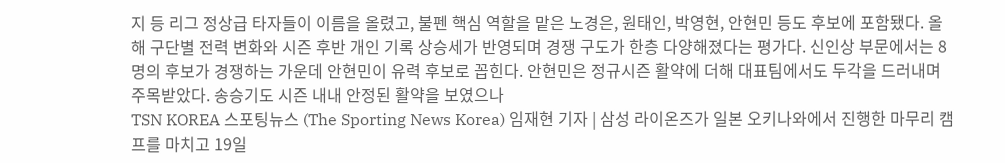지 등 리그 정상급 타자들이 이름을 올렸고, 불펜 핵심 역할을 맡은 노경은, 원태인, 박영현, 안현민 등도 후보에 포함됐다. 올해 구단별 전력 변화와 시즌 후반 개인 기록 상승세가 반영되며 경쟁 구도가 한층 다양해졌다는 평가다. 신인상 부문에서는 8명의 후보가 경쟁하는 가운데 안현민이 유력 후보로 꼽힌다. 안현민은 정규시즌 활약에 더해 대표팀에서도 두각을 드러내며 주목받았다. 송승기도 시즌 내내 안정된 활약을 보였으나
TSN KOREA 스포팅뉴스 (The Sporting News Korea) 임재현 기자 | 삼성 라이온즈가 일본 오키나와에서 진행한 마무리 캠프를 마치고 19일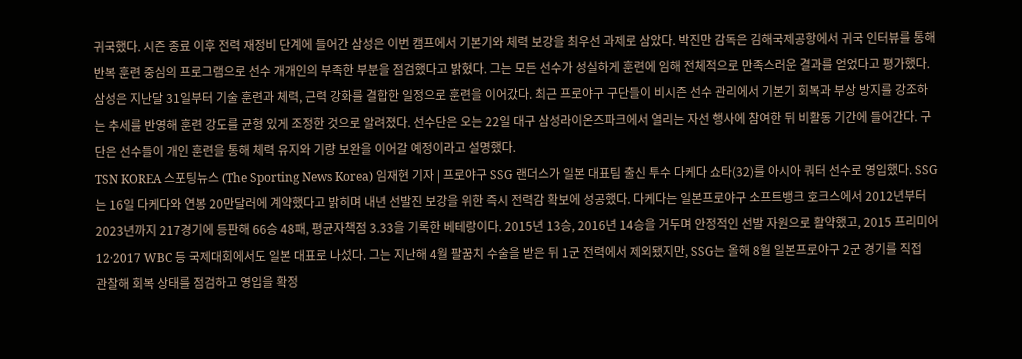귀국했다. 시즌 종료 이후 전력 재정비 단계에 들어간 삼성은 이번 캠프에서 기본기와 체력 보강을 최우선 과제로 삼았다. 박진만 감독은 김해국제공항에서 귀국 인터뷰를 통해 반복 훈련 중심의 프로그램으로 선수 개개인의 부족한 부분을 점검했다고 밝혔다. 그는 모든 선수가 성실하게 훈련에 임해 전체적으로 만족스러운 결과를 얻었다고 평가했다. 삼성은 지난달 31일부터 기술 훈련과 체력, 근력 강화를 결합한 일정으로 훈련을 이어갔다. 최근 프로야구 구단들이 비시즌 선수 관리에서 기본기 회복과 부상 방지를 강조하는 추세를 반영해 훈련 강도를 균형 있게 조정한 것으로 알려졌다. 선수단은 오는 22일 대구 삼성라이온즈파크에서 열리는 자선 행사에 참여한 뒤 비활동 기간에 들어간다. 구단은 선수들이 개인 훈련을 통해 체력 유지와 기량 보완을 이어갈 예정이라고 설명했다.
TSN KOREA 스포팅뉴스 (The Sporting News Korea) 임재현 기자 | 프로야구 SSG 랜더스가 일본 대표팀 출신 투수 다케다 쇼타(32)를 아시아 쿼터 선수로 영입했다. SSG는 16일 다케다와 연봉 20만달러에 계약했다고 밝히며 내년 선발진 보강을 위한 즉시 전력감 확보에 성공했다. 다케다는 일본프로야구 소프트뱅크 호크스에서 2012년부터 2023년까지 217경기에 등판해 66승 48패, 평균자책점 3.33을 기록한 베테랑이다. 2015년 13승, 2016년 14승을 거두며 안정적인 선발 자원으로 활약했고, 2015 프리미어12·2017 WBC 등 국제대회에서도 일본 대표로 나섰다. 그는 지난해 4월 팔꿈치 수술을 받은 뒤 1군 전력에서 제외됐지만, SSG는 올해 8월 일본프로야구 2군 경기를 직접 관찰해 회복 상태를 점검하고 영입을 확정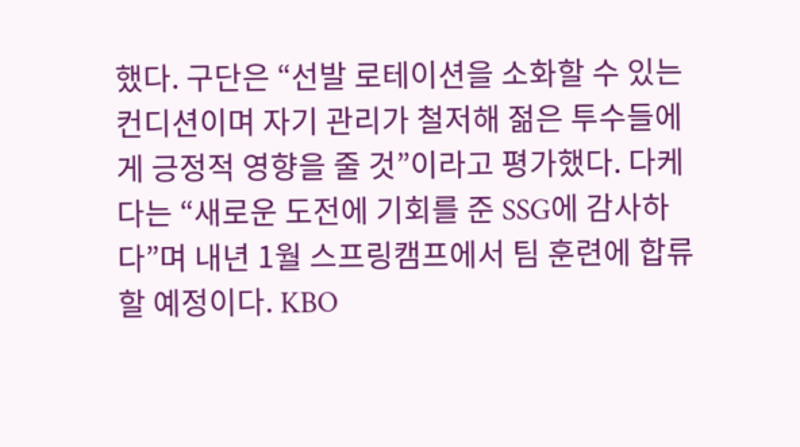했다. 구단은 “선발 로테이션을 소화할 수 있는 컨디션이며 자기 관리가 철저해 젊은 투수들에게 긍정적 영향을 줄 것”이라고 평가했다. 다케다는 “새로운 도전에 기회를 준 SSG에 감사하다”며 내년 1월 스프링캠프에서 팀 훈련에 합류할 예정이다. KBO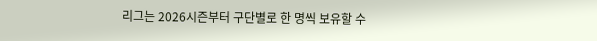리그는 2026시즌부터 구단별로 한 명씩 보유할 수